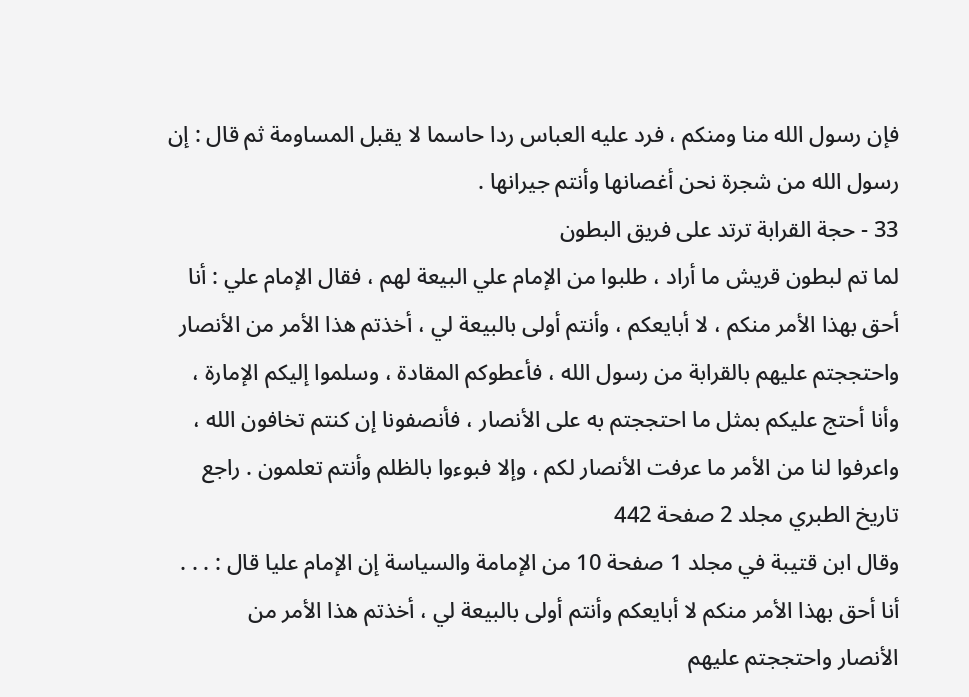فإن رسول الله منا ومنكم ، فرد عليه العباس ردا حاسما لا يقبل المساومة ثم قال : إن
رسول الله من شجرة نحن أغصانها وأنتم جيرانها .
33 - حجة القرابة ترتد على فريق البطون
لما تم لبطون قريش ما أراد ، طلبوا من الإمام علي البيعة لهم ، فقال الإمام علي : أنا
أحق بهذا الأمر منكم ، لا أبايعكم ، وأنتم أولى بالبيعة لي ، أخذتم هذا الأمر من الأنصار
واحتججتم عليهم بالقرابة من رسول الله ، فأعطوكم المقادة ، وسلموا إليكم الإمارة ،
وأنا أحتج عليكم بمثل ما احتججتم به على الأنصار ، فأنصفونا إن كنتم تخافون الله ،
واعرفوا لنا من الأمر ما عرفت الأنصار لكم ، وإلا فبوءوا بالظلم وأنتم تعلمون . راجع
تاريخ الطبري مجلد 2 صفحة 442
وقال ابن قتيبة في مجلد 1 صفحة 10 من الإمامة والسياسة إن الإمام عليا قال : . . .
أنا أحق بهذا الأمر منكم لا أبايعكم وأنتم أولى بالبيعة لي ، أخذتم هذا الأمر من
الأنصار واحتججتم عليهم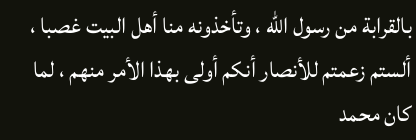بالقرابة من رسول الله ، وتأخذونه منا أهل البيت غصبا ،
ألستم زعمتم للأنصار أنكم أولى بهذا الأمر منهم ، لما كان محمد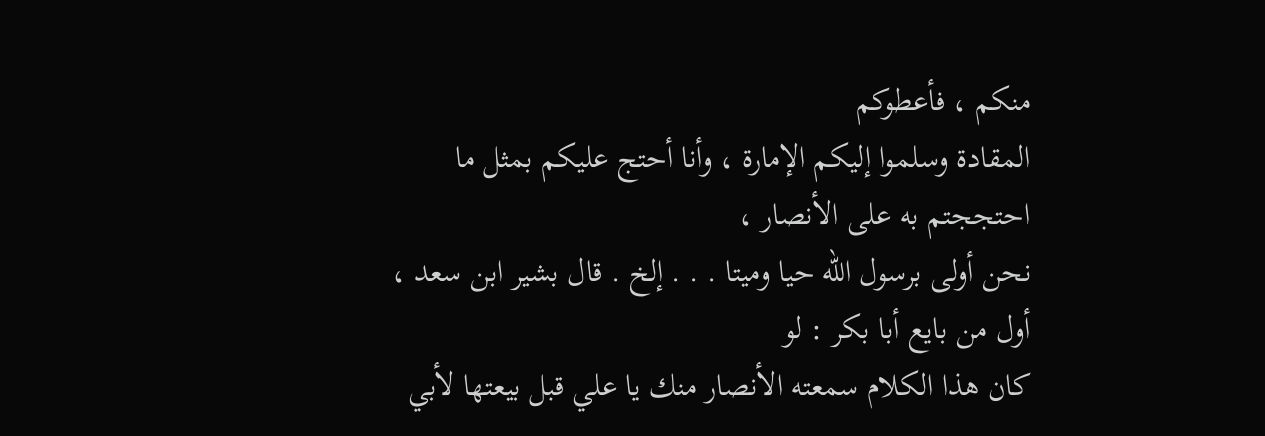منكم ، فأعطوكم
المقادة وسلموا إليكم الإمارة ، وأنا أحتج عليكم بمثل ما احتججتم به على الأنصار ،
نحن أولى برسول الله حيا وميتا . . . إلخ . قال بشير ابن سعد ، أول من بايع أبا بكر : لو
كان هذا الكلام سمعته الأنصار منك يا علي قبل بيعتها لأبي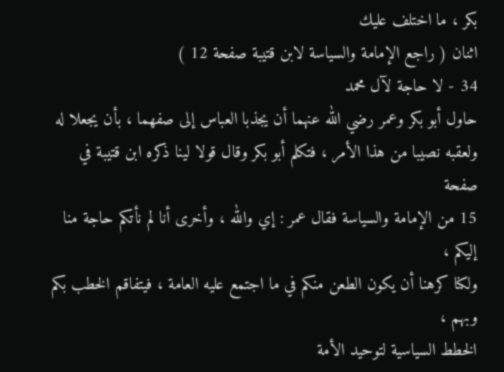بكر ، ما اختلف عليك
اثنان ( راجع الإمامة والسياسة لابن قتيبة صفحة 12 )
34 - لا حاجة لآل محمد
حاول أبو بكر وعمر رضي الله عنهما أن يجذبا العباس إلى صفهما ، بأن يجعلا له
ولعقبه نصيبا من هذا الأمر ، فتكلم أبو بكر وقال قولا لينا ذكره ابن قتيبة في صفحة
15 من الإمامة والسياسة فقال عمر : إي والله ، وأخرى أنا لم نأتكم حاجة منا إليكم ،
ولكنا كرهنا أن يكون الطعن منكم في ما اجتمع عليه العامة ، فيتفاقم الخطب بكم وبهم ،
الخطط السياسية لتوحيد الأمة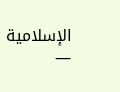الإسلامية —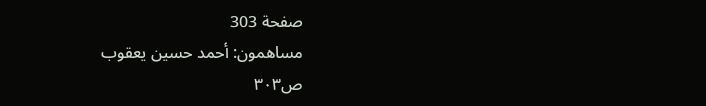صفحة 303
مساهمون: أحمد حسين يعقوب
ص٣٠٣